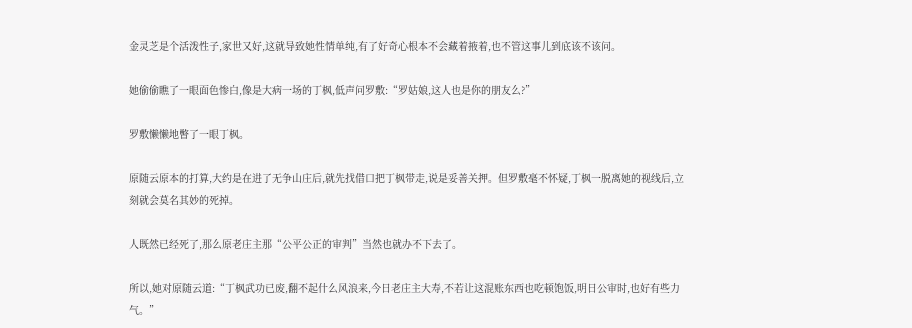金灵芝是个活泼性子,家世又好,这就导致她性情单纯,有了好奇心根本不会藏着掖着,也不管这事儿到底该不该问。

她偷偷瞧了一眼面色惨白,像是大病一场的丁枫,低声问罗敷:“罗姑娘,这人也是你的朋友么?”

罗敷懒懒地瞥了一眼丁枫。

原随云原本的打算,大约是在进了无争山庄后,就先找借口把丁枫带走,说是妥善关押。但罗敷毫不怀疑,丁枫一脱离她的视线后,立刻就会莫名其妙的死掉。

人既然已经死了,那么原老庄主那“公平公正的审判”当然也就办不下去了。

所以,她对原随云道:“丁枫武功已废,翻不起什么风浪来,今日老庄主大寿,不若让这混账东西也吃顿饱饭,明日公审时,也好有些力气。”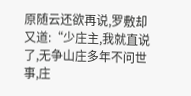原随云还欲再说,罗敷却又道:“少庄主,我就直说了,无争山庄多年不问世事,庄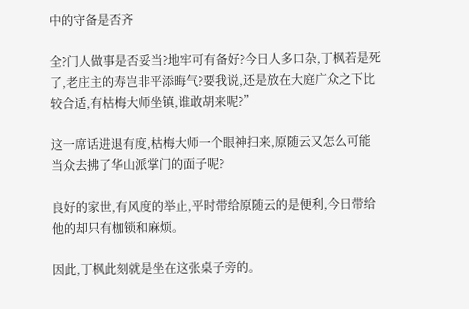中的守备是否齐

全?门人做事是否妥当?地牢可有备好?今日人多口杂,丁枫若是死了,老庄主的寿岂非平添晦气?要我说,还是放在大庭广众之下比较合适,有枯梅大师坐镇,谁敢胡来呢?”

这一席话进退有度,枯梅大师一个眼神扫来,原随云又怎么可能当众去拂了华山派掌门的面子呢?

良好的家世,有风度的举止,平时带给原随云的是便利,今日带给他的却只有枷锁和麻烦。

因此,丁枫此刻就是坐在这张桌子旁的。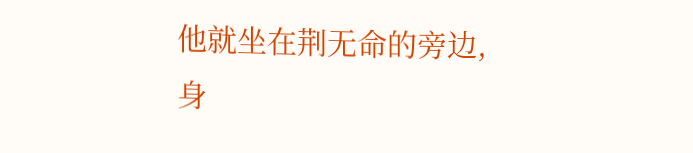他就坐在荆无命的旁边,身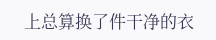上总算换了件干净的衣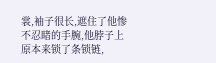裳,袖子很长,遮住了他惨不忍睹的手腕,他脖子上原本来锁了条锁链,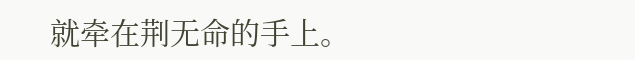就牵在荆无命的手上。